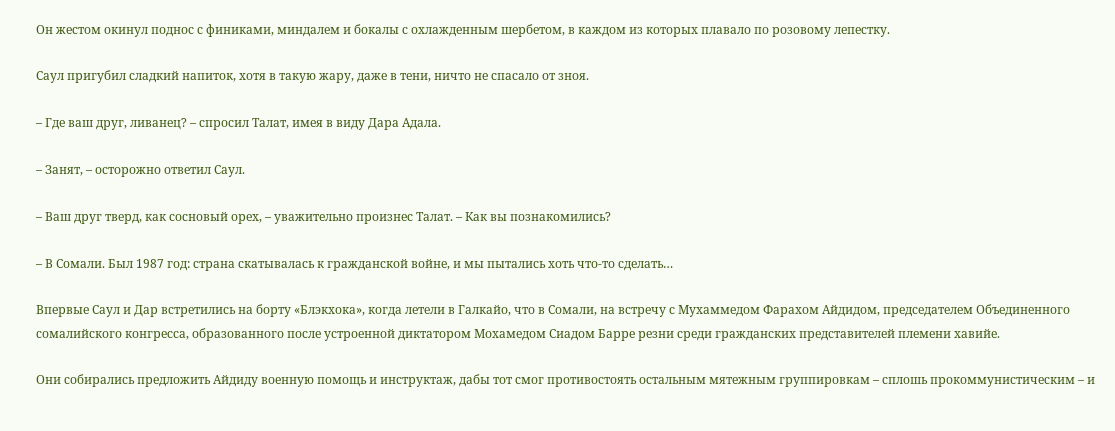Он жестом окинул поднос с финиками, миндалем и бокалы с охлажденным шербетом, в каждом из которых плавало по розовому лепестку.

Саул пригубил сладкий напиток, хотя в такую жару, даже в тени, ничто не спасало от зноя.

– Где ваш друг, ливанец? – спросил Талат, имея в виду Дара Адала.

– Занят, – осторожно ответил Саул.

– Ваш друг тверд, как сосновый орех, – уважительно произнес Талат. – Как вы познакомились?

– В Сомали. Был 1987 год: страна скатывалась к гражданской войне, и мы пытались хоть что-то сделать…

Впервые Саул и Дар встретились на борту «Блэкхока», когда летели в Галкайо, что в Сомали, на встречу с Мухаммедом Фарахом Айдидом, председателем Объединенного сомалийского конгресса, образованного после устроенной диктатором Мохамедом Сиадом Барре резни среди гражданских представителей племени хавийе.

Они собирались предложить Айдиду военную помощь и инструктаж, дабы тот смог противостоять остальным мятежным группировкам – сплошь прокоммунистическим – и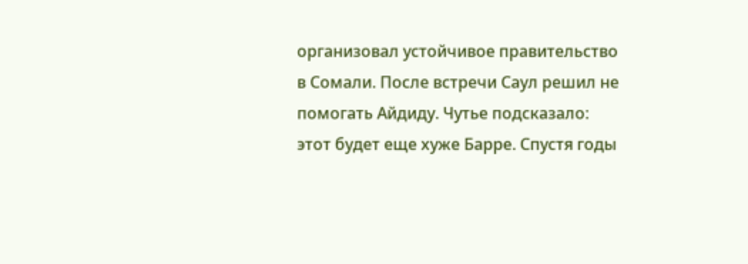организовал устойчивое правительство в Сомали. После встречи Саул решил не помогать Айдиду. Чутье подсказало: этот будет еще хуже Барре. Спустя годы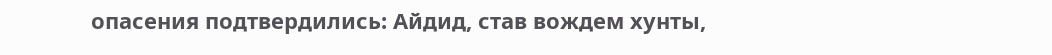опасения подтвердились: Айдид, став вождем хунты,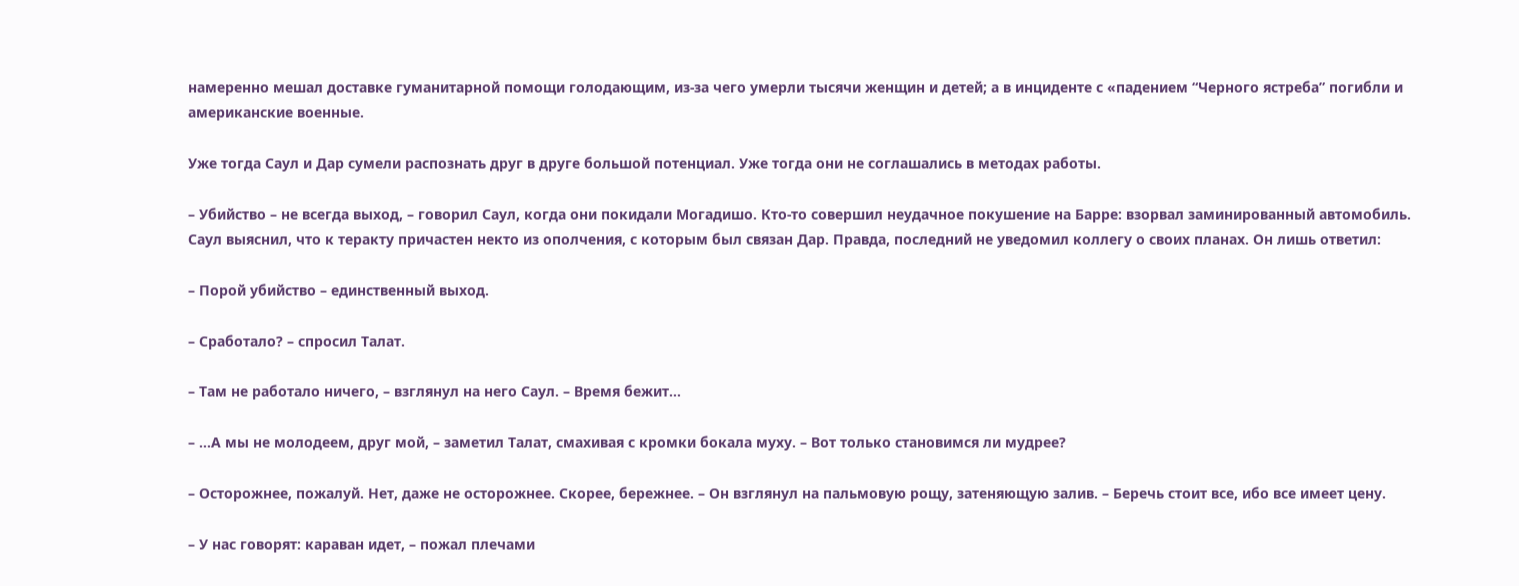намеренно мешал доставке гуманитарной помощи голодающим, из-за чего умерли тысячи женщин и детей; а в инциденте с «падением “Черного ястреба” погибли и американские военные.

Уже тогда Саул и Дар сумели распознать друг в друге большой потенциал. Уже тогда они не соглашались в методах работы.

– Убийство – не всегда выход, – говорил Саул, когда они покидали Могадишо. Кто-то совершил неудачное покушение на Барре: взорвал заминированный автомобиль. Саул выяснил, что к теракту причастен некто из ополчения, с которым был связан Дар. Правда, последний не уведомил коллегу о своих планах. Он лишь ответил:

– Порой убийство – единственный выход.

– Сработало? – спросил Талат.

– Там не работало ничего, – взглянул на него Саул. – Время бежит…

– …А мы не молодеем, друг мой, – заметил Талат, смахивая с кромки бокала муху. – Вот только становимся ли мудрее?

– Осторожнее, пожалуй. Нет, даже не осторожнее. Скорее, бережнее. – Он взглянул на пальмовую рощу, затеняющую залив. – Беречь стоит все, ибо все имеет цену.

– У нас говорят: караван идет, – пожал плечами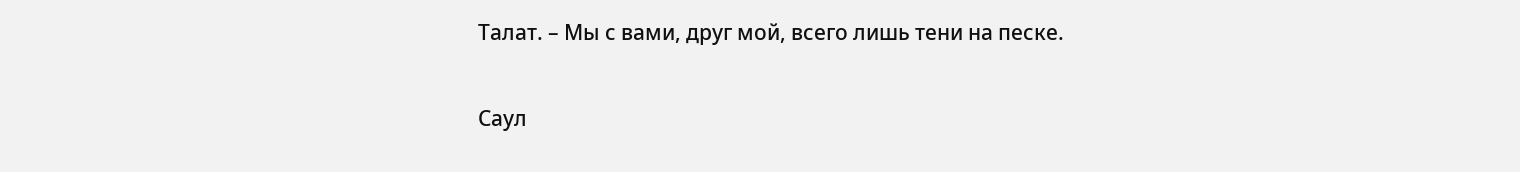Талат. – Мы с вами, друг мой, всего лишь тени на песке.

Саул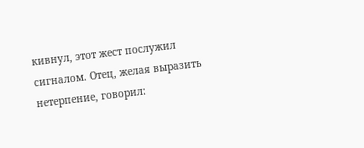кивнул, этот жест послужил сигналом. Отец, желая выразить нетерпение, говорил: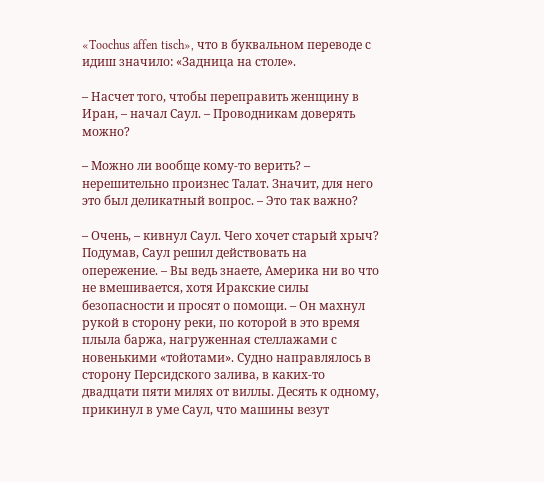«Toochus affen tisch», что в буквальном переводе с идиш значило: «Задница на столе».

– Насчет того, чтобы переправить женщину в Иран, – начал Саул. – Проводникам доверять можно?

– Можно ли вообще кому-то верить? – нерешительно произнес Талат. Значит, для него это был деликатный вопрос. – Это так важно?

– Очень, – кивнул Саул. Чего хочет старый хрыч? Подумав, Саул решил действовать на опережение. – Вы ведь знаете, Америка ни во что не вмешивается, хотя Иракские силы безопасности и просят о помощи. – Он махнул рукой в сторону реки, по которой в это время плыла баржа, нагруженная стеллажами с новенькими «тойотами». Судно направлялось в сторону Персидского залива, в каких-то двадцати пяти милях от виллы. Десять к одному, прикинул в уме Саул, что машины везут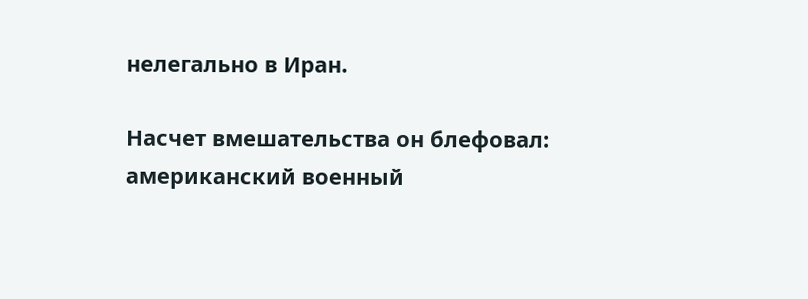нелегально в Иран.

Насчет вмешательства он блефовал: американский военный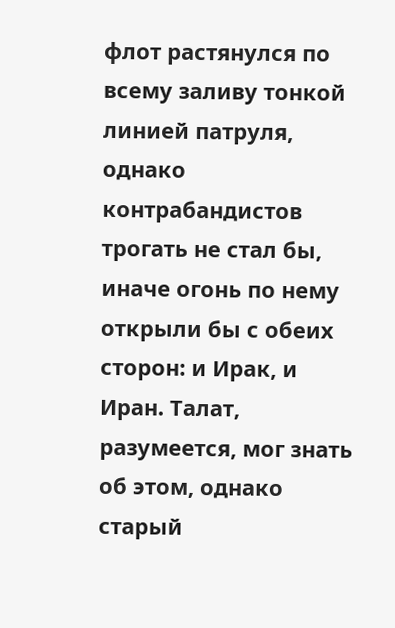флот растянулся по всему заливу тонкой линией патруля, однако контрабандистов трогать не стал бы, иначе огонь по нему открыли бы с обеих сторон: и Ирак, и Иран. Талат, разумеется, мог знать об этом, однако старый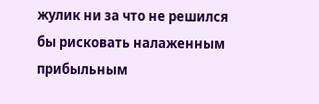жулик ни за что не решился бы рисковать налаженным прибыльным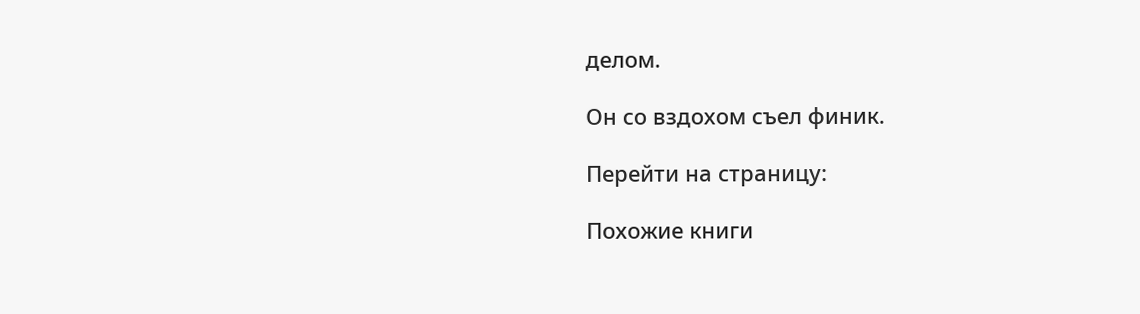делом.

Он со вздохом съел финик.

Перейти на страницу:

Похожие книги